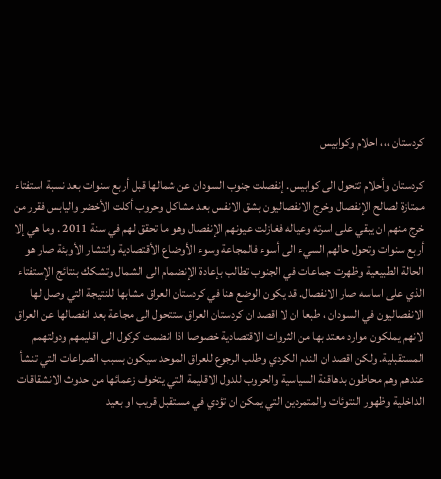كردستان ،،، احلام وكوابيس

كردستان وأحلام تتحول الى كوابيس. إنفصلت جنوب السودان عن شمالها قبل أربع سنوات بعد نسبة استفتاء ممتازة لصالح الإنفصال وخرج الانفصاليون بشق الانفس بعد مشاكل وحروب أكلت الأخضر واليابس فقرر من خرج منهم ان يبقي على اسرته وعياله فغازلت عيونهم الإنفصال وهو ما تحقق لهم في سنة 2011 . وما هي إلا أربع سنوات وتحول حالهم السيء الى أسوء فالمجاعة وسوء الأوضاع الأقتصادية وانتشار الأوبئة صار هو الحالة الطبيعية وظهرت جماعات في الجنوب تطالب بإعادة الإنضمام الى الشمال وتشكك بنتائج الإستفتاء الذي على اساسه صار الانفصال. قد يكون الوضع هنا في كردستان العراق مشابها للنتيجة التي وصل لها الانفصاليون في السودان ، طبعا ان لا اقصد ان كردستان العراق ستتحول الى مجاعة بعد انفصالها عن العراق لانهم يملكون موارد معتد بها من الثروات الاقتصادية خصوصا اذا انضمت كركول الى اقليمهم ودولتهمم المستقبلية. ولكن اقصد ان الندم الكردي وطلب الرجوع للعراق الموحد سيكون بسبب الصراعات التي تنشأ عندهم وهم محاطون بدهاقنة السياسية والحروب للدول الاقليمة التي يتخوف زعمائها من حدوث الانشقاقات الداخلية وظهور النتوئات والمتمردين التي يمكن ان تؤدي في مستقبل قريب او بعيد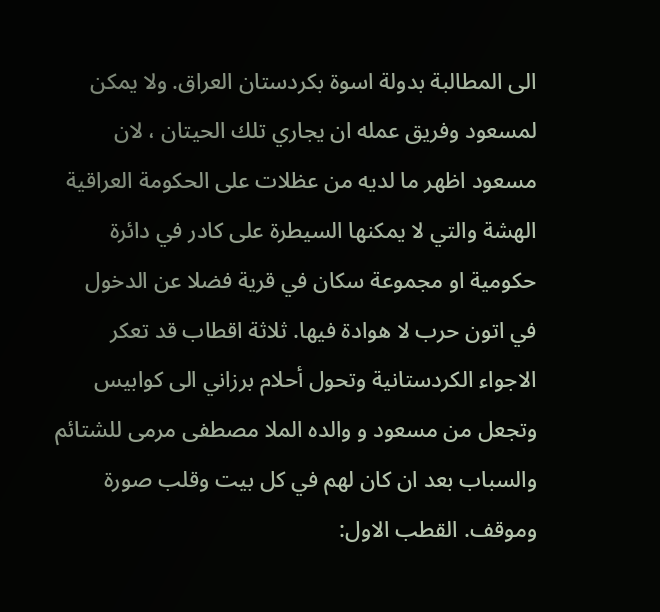الى المطالبة بدولة اسوة بكردستان العراق. ولا يمكن لمسعود وفريق عمله ان يجاري تلك الحيتان ، لان مسعود اظهر ما لديه من عظلات على الحكومة العراقية الهشة والتي لا يمكنها السيطرة على كادر في دائرة حكومية او مجموعة سكان في قرية فضلا عن الدخول في اتون حرب لا هوادة فيها. ثلاثة اقطاب قد تعكر الاجواء الكردستانية وتحول أحلام برزاني الى كوابيس وتجعل من مسعود و والده الملا مصطفى مرمى للشتائم والسباب بعد ان كان لهم في كل بيت وقلب صورة وموقف. القطب الاول: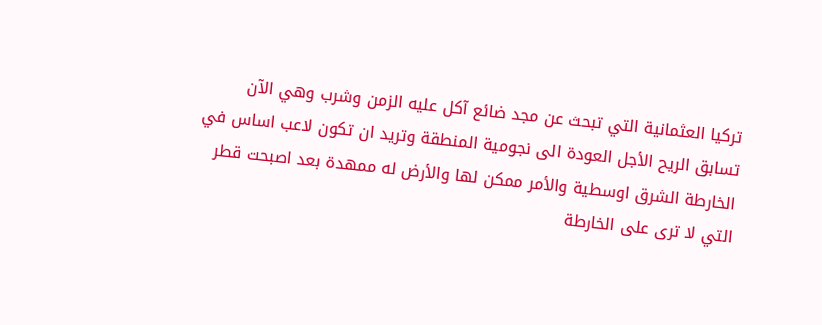تركيا العثمانية التي تبحث عن مجد ضائع آكل عليه الزمن وشرب وهي الآن تسابق الريح الأجل العودة الى نجومية المنطقة وتريد ان تكون لاعب اساس في الخارطة الشرق اوسطية والأمر ممكن لها والأرض له ممهدة بعد اصبحت قطر التي لا ترى على الخارطة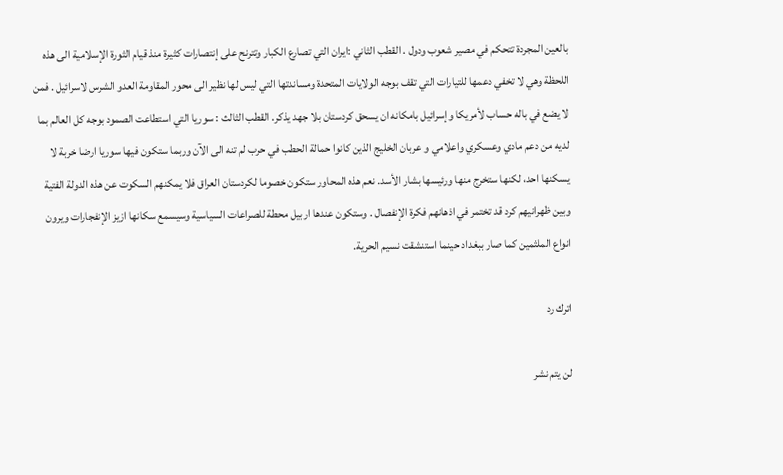بالعين المجردة تتحكم في مصير شعوب ودول . القطب الثاني :ايران التي تصارع الكبار وتترنح على إنتصارات كثيرة منذ قيام الثورة الإسلامية الى هذه اللحظة وهي لا تخفي دعمها للتيارات التي تقف بوجه الولايات المتحدة ومساندتها التي ليس لها نظير الى محور المقاومة العدو الشرس لاسرائيل . فمن لا يضع في باله حساب لأمريكا وإسرائيل بامكانه ان يسحق كردستان بلا جهد يذكر. القطب الثالث : سوريا التي استطاعت الصمود بوجه كل العالم بما لديه من دعم مادي وعسكري واعلامي و عربان الخليج الذين كانوا حمالة الحطب في حرب لم تنه الى الآن وربما ستكون فيها سوريا ارضا خربة لا يسكنها احد، لكنها ستخرج منها ورئيسها بشار الأسد. نعم هذه المحاور ستكون خصوما لكردستان العراق فلا يمكنهم السكوت عن هذه الدولة الفتية وبين ظهرانيهم كرد قد تختمر في اذهانهم فكرة الإنفصال . وستكون عندها اربيل محطة للصراعات السياسية وسيسمع سكانها ازيز الإنفجارات ويرون انواع الملثمين كما صار ببغداد حينما استنشقت نسيم الحرية.

اترك رد

لن يتم نشر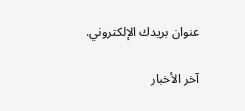عنوان بريدك الإلكتروني.

آخر الأخبار